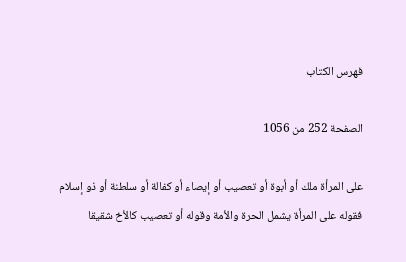فهرس الكتاب

الصفحة 252 من 1056

على المرأة ملك أو أبوة أو تعصيب أو إيصاء أو كفالة أو سلطنة أو ذو إسلام فقوله على المرأة يشمل الحرة والأمة وقوله أو تعصيب كالأخ شقيقا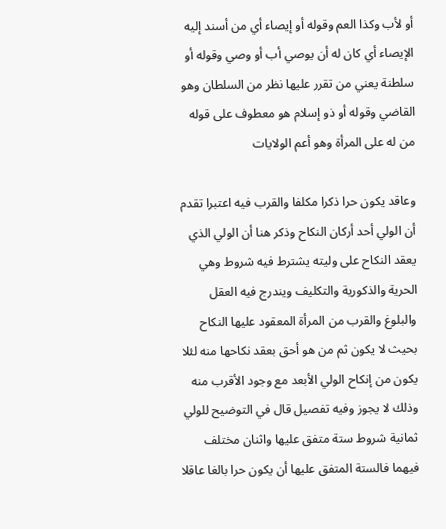أو لأب وكذا العم وقوله أو إيصاء أي من أسند إليه الإيصاء أي كان له أن يوصي أب أو وصي وقوله أو سلطنة يعني من تقرر عليها نظر من السلطان وهو القاضي وقوله أو ذو إسلام هو معطوف على قوله من له على المرأة وهو أعم الولايات

وعاقد يكون حرا ذكرا مكلفا والقرب فيه اعتبرا تقدم أن الولي أحد أركان النكاح وذكر هنا أن الولي الذي يعقد النكاح على وليته يشترط فيه شروط وهي الحرية والذكورية والتكليف ويندرج فيه العقل والبلوغ والقرب من المرأة المعقود عليها النكاح بحيث لا يكون ثم من هو أحق بعقد نكاحها منه لئلا يكون من إنكاح الولي الأبعد مع وجود الأقرب منه وذلك لا يجوز وفيه تفصيل قال في التوضيح للولي ثمانية شروط ستة متفق عليها واثنان مختلف فيهما فالستة المتفق عليها أن يكون حرا بالغا عاقلا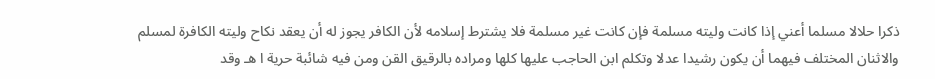ذكرا حلالا مسلما أعني إذا كانت وليته مسلمة فإن كانت غير مسلمة فلا يشترط إسلامه لأن الكافر يجوز له أن يعقد نكاح وليته الكافرة لمسلم والاثنان المختلف فيهما أن يكون رشيدا عدلا وتكلم ابن الحاجب عليها كلها ومراده بالرقيق القن ومن فيه شائبة حرية ا هـ وقد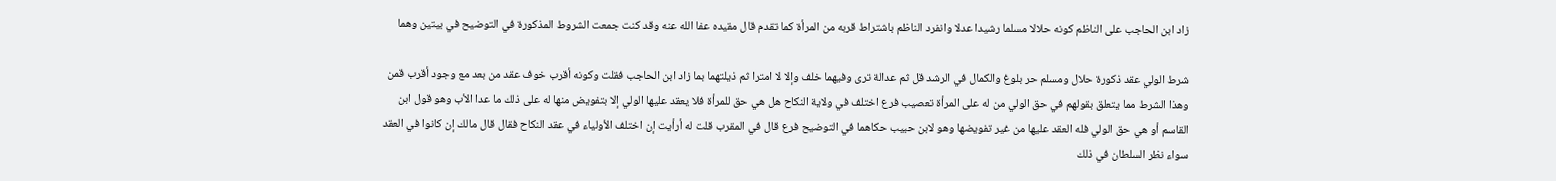زاد ابن الحاجب على الناظم كونه حلالا مسلما رشيدا عدلا وانفرد الناظم باشتراط قربه من المرأة كما تقدم قال مقيده عفا الله عنه وقد كنت جمعت الشروط المذكورة في التوضيح في بيتين وهما

شرط الولي عقد ذكورة حلال ومسلم حر بلوغ والكمال في الرشد قل ثم عدالة ترى وفيهما خلف وإلا لا امترا ثم ذيلتهما بما زاد ابن الحاجب فقلت وكونه أقرب خوف عقد من بعد مع وجود أقرب قمن وهذا الشرط مما يتعلق بقولهم في حق الولي من له على المرأة تعصيب فرع اختلف في ولاية النكاح هل هي حق للمرأة فلا يعقد عليها الولي إلا بتفويض منها له على ذلك ما عدا الأب وهو قول ابن القاسم أو هي حق الولي فله العقد عليها من غير تفويضها وهو لابن حبيب حكاهما في التوضيح فرع قال في المقرب قلت له أرأيت إن اختلف الأولياء في عقد النكاح فقال قال مالك إن كانوا في العقد سواء نظر السلطان في ذلك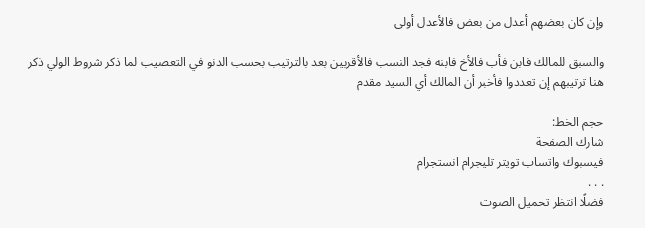وإن كان بعضهم أعدل من بعض فالأعدل أولى

والسبق للمالك فابن فأب فالأخ فابنه فجد النسب فالأقربين بعد بالترتيب بحسب الدنو في التعصيب لما ذكر شروط الولي ذكر هنا ترتيبهم إن تعددوا فأخبر أن المالك أي السيد مقدم

حجم الخط:
شارك الصفحة
فيسبوك واتساب تويتر تليجرام انستجرام
. . .
فضلًا انتظر تحميل الصوت